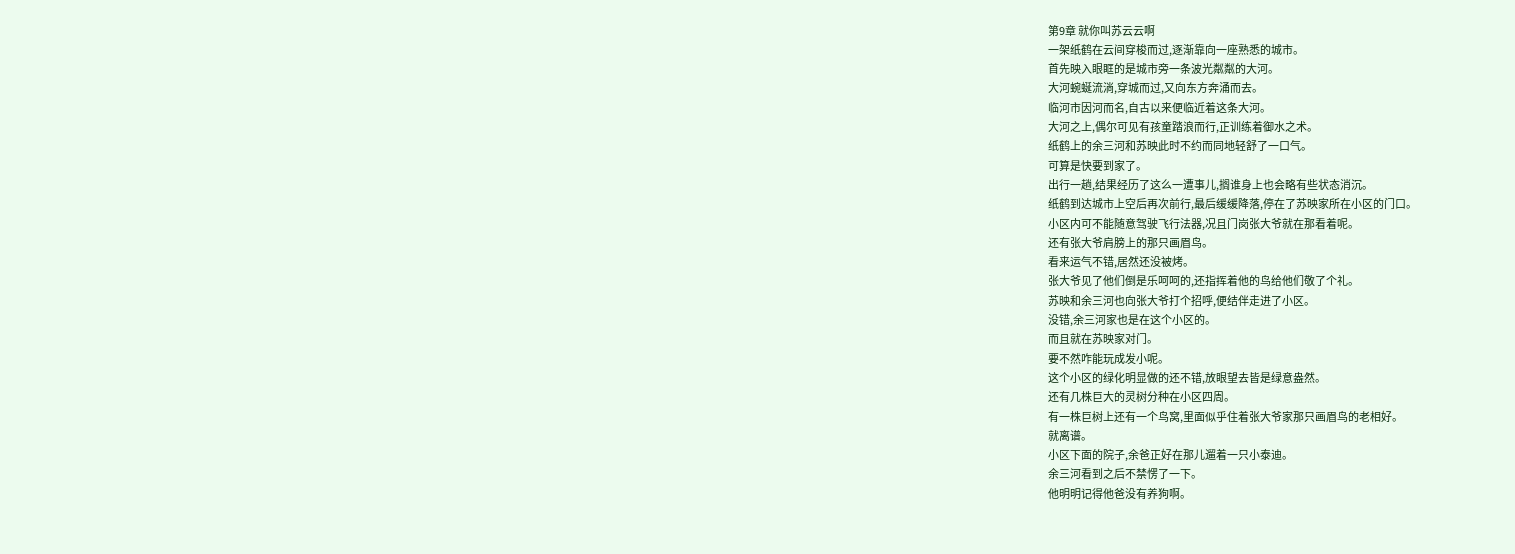第9章 就你叫苏云云啊
一架纸鹤在云间穿梭而过,逐渐靠向一座熟悉的城市。
首先映入眼眶的是城市旁一条波光粼粼的大河。
大河蜿蜒流淌,穿城而过,又向东方奔涌而去。
临河市因河而名,自古以来便临近着这条大河。
大河之上,偶尔可见有孩童踏浪而行,正训练着御水之术。
纸鹤上的余三河和苏映此时不约而同地轻舒了一口气。
可算是快要到家了。
出行一趟,结果经历了这么一遭事儿,搁谁身上也会略有些状态消沉。
纸鹤到达城市上空后再次前行,最后缓缓降落,停在了苏映家所在小区的门口。
小区内可不能随意驾驶飞行法器,况且门岗张大爷就在那看着呢。
还有张大爷肩膀上的那只画眉鸟。
看来运气不错,居然还没被烤。
张大爷见了他们倒是乐呵呵的,还指挥着他的鸟给他们敬了个礼。
苏映和余三河也向张大爷打个招呼,便结伴走进了小区。
没错,余三河家也是在这个小区的。
而且就在苏映家对门。
要不然咋能玩成发小呢。
这个小区的绿化明显做的还不错,放眼望去皆是绿意盎然。
还有几株巨大的灵树分种在小区四周。
有一株巨树上还有一个鸟窝,里面似乎住着张大爷家那只画眉鸟的老相好。
就离谱。
小区下面的院子,余爸正好在那儿遛着一只小泰迪。
余三河看到之后不禁愣了一下。
他明明记得他爸没有养狗啊。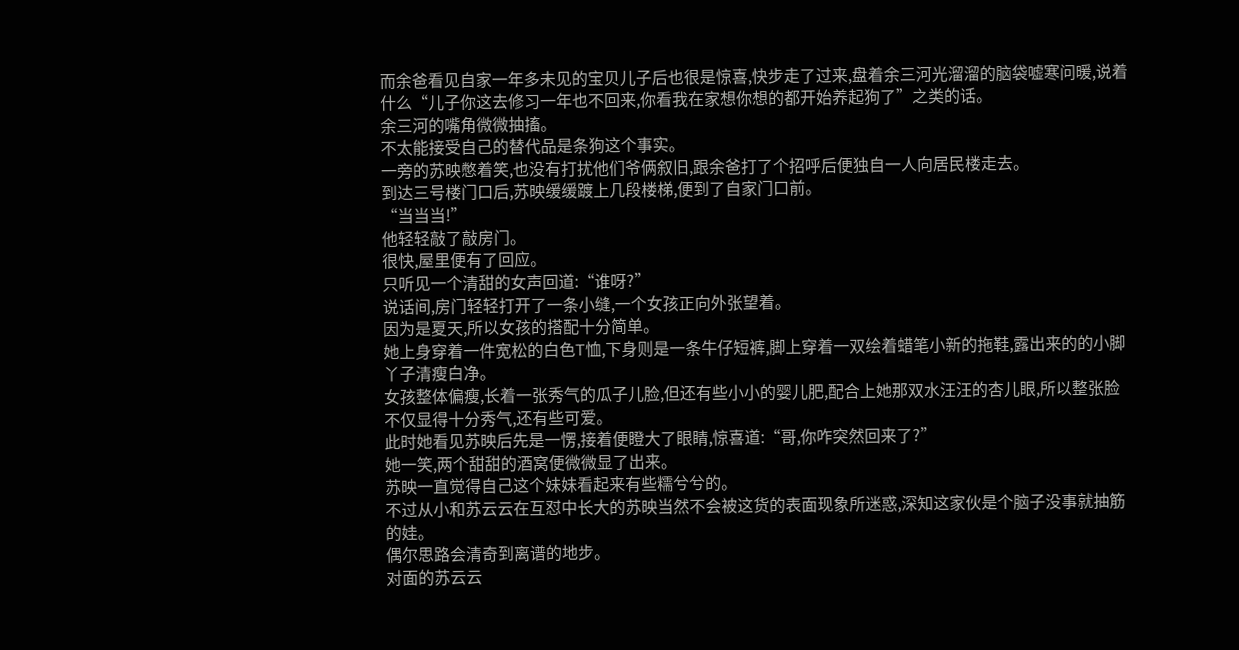而余爸看见自家一年多未见的宝贝儿子后也很是惊喜,快步走了过来,盘着余三河光溜溜的脑袋嘘寒问暖,说着什么“儿子你这去修习一年也不回来,你看我在家想你想的都开始养起狗了”之类的话。
余三河的嘴角微微抽搐。
不太能接受自己的替代品是条狗这个事实。
一旁的苏映憋着笑,也没有打扰他们爷俩叙旧,跟余爸打了个招呼后便独自一人向居民楼走去。
到达三号楼门口后,苏映缓缓踱上几段楼梯,便到了自家门口前。
“当当当!”
他轻轻敲了敲房门。
很快,屋里便有了回应。
只听见一个清甜的女声回道:“谁呀?”
说话间,房门轻轻打开了一条小缝,一个女孩正向外张望着。
因为是夏天,所以女孩的搭配十分简单。
她上身穿着一件宽松的白色T恤,下身则是一条牛仔短裤,脚上穿着一双绘着蜡笔小新的拖鞋,露出来的的小脚丫子清瘦白净。
女孩整体偏瘦,长着一张秀气的瓜子儿脸,但还有些小小的婴儿肥,配合上她那双水汪汪的杏儿眼,所以整张脸不仅显得十分秀气,还有些可爱。
此时她看见苏映后先是一愣,接着便瞪大了眼睛,惊喜道:“哥,你咋突然回来了?”
她一笑,两个甜甜的酒窝便微微显了出来。
苏映一直觉得自己这个妹妹看起来有些糯兮兮的。
不过从小和苏云云在互怼中长大的苏映当然不会被这货的表面现象所迷惑,深知这家伙是个脑子没事就抽筋的娃。
偶尔思路会清奇到离谱的地步。
对面的苏云云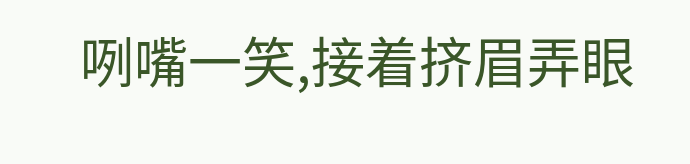咧嘴一笑,接着挤眉弄眼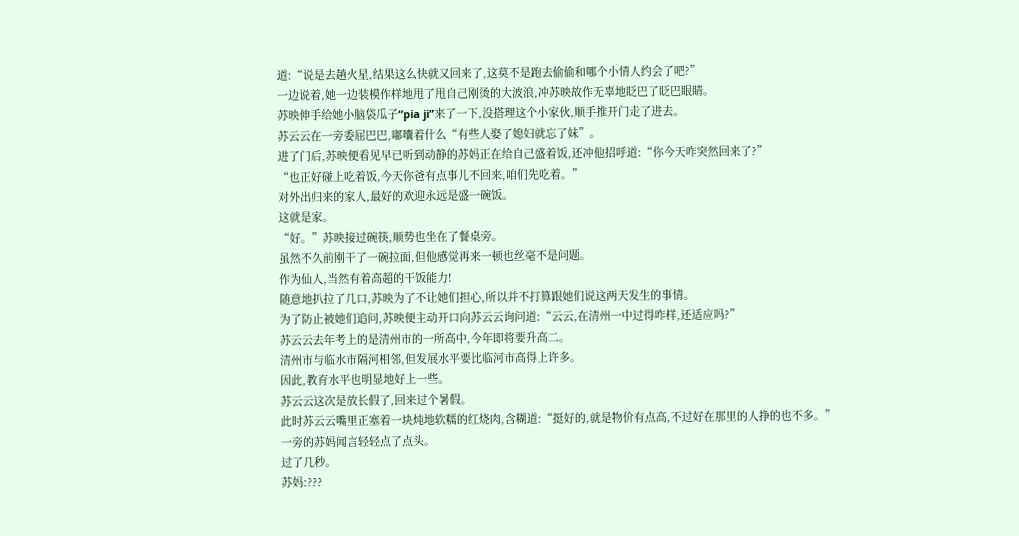道:“说是去趟火星,结果这么快就又回来了,这莫不是跑去偷偷和哪个小情人约会了吧?”
一边说着,她一边装模作样地甩了甩自己刚烫的大波浪,冲苏映故作无辜地眨巴了眨巴眼睛。
苏映伸手给她小脑袋瓜子“pia ji”来了一下,没搭理这个小家伙,顺手推开门走了进去。
苏云云在一旁委屈巴巴,嘟囔着什么“有些人娶了媳妇就忘了妹”。
进了门后,苏映便看见早已听到动静的苏妈正在给自己盛着饭,还冲他招呼道:“你今天咋突然回来了?”
“也正好碰上吃着饭,今天你爸有点事儿不回来,咱们先吃着。”
对外出归来的家人,最好的欢迎永远是盛一碗饭。
这就是家。
“好。”苏映接过碗筷,顺势也坐在了餐桌旁。
虽然不久前刚干了一碗拉面,但他感觉再来一顿也丝毫不是问题。
作为仙人,当然有着高超的干饭能力!
随意地扒拉了几口,苏映为了不让她们担心,所以并不打算跟她们说这两天发生的事情。
为了防止被她们追问,苏映便主动开口向苏云云询问道:“云云,在清州一中过得咋样,还适应吗?”
苏云云去年考上的是清州市的一所高中,今年即将要升高二。
清州市与临水市隔河相邻,但发展水平要比临河市高得上许多。
因此,教育水平也明显地好上一些。
苏云云这次是放长假了,回来过个暑假。
此时苏云云嘴里正塞着一块炖地软糯的红烧肉,含糊道:“挺好的,就是物价有点高,不过好在那里的人挣的也不多。”
一旁的苏妈闻言轻轻点了点头。
过了几秒。
苏妈:???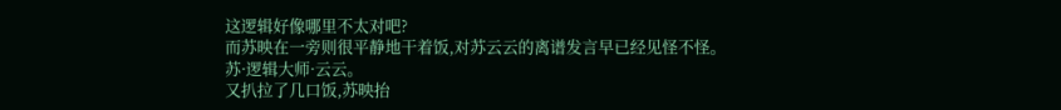这逻辑好像哪里不太对吧?
而苏映在一旁则很平静地干着饭,对苏云云的离谱发言早已经见怪不怪。
苏·逻辑大师·云云。
又扒拉了几口饭,苏映抬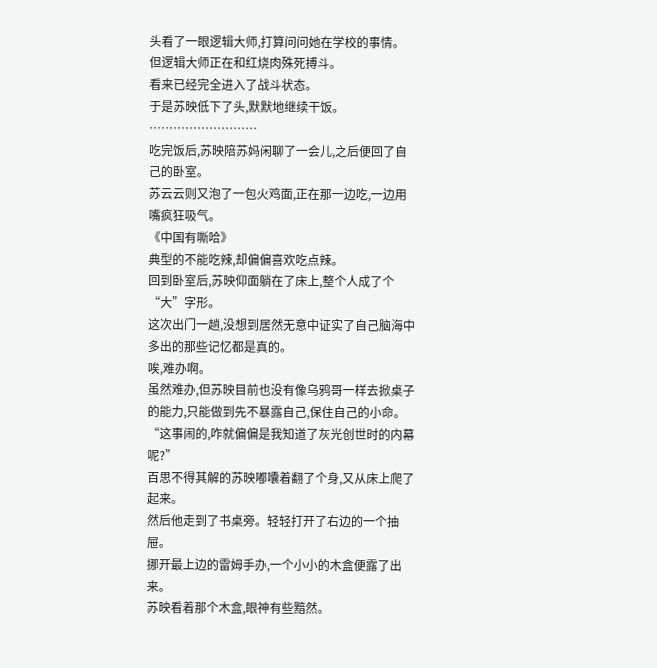头看了一眼逻辑大师,打算问问她在学校的事情。
但逻辑大师正在和红烧肉殊死搏斗。
看来已经完全进入了战斗状态。
于是苏映低下了头,默默地继续干饭。
………………………
吃完饭后,苏映陪苏妈闲聊了一会儿,之后便回了自己的卧室。
苏云云则又泡了一包火鸡面,正在那一边吃,一边用嘴疯狂吸气。
《中国有嘶哈》
典型的不能吃辣,却偏偏喜欢吃点辣。
回到卧室后,苏映仰面躺在了床上,整个人成了个“大”字形。
这次出门一趟,没想到居然无意中证实了自己脑海中多出的那些记忆都是真的。
唉,难办啊。
虽然难办,但苏映目前也没有像乌鸦哥一样去掀桌子的能力,只能做到先不暴露自己,保住自己的小命。
“这事闹的,咋就偏偏是我知道了灰光创世时的内幕呢?”
百思不得其解的苏映嘟囔着翻了个身,又从床上爬了起来。
然后他走到了书桌旁。轻轻打开了右边的一个抽屉。
挪开最上边的雷姆手办,一个小小的木盒便露了出来。
苏映看着那个木盒,眼神有些黯然。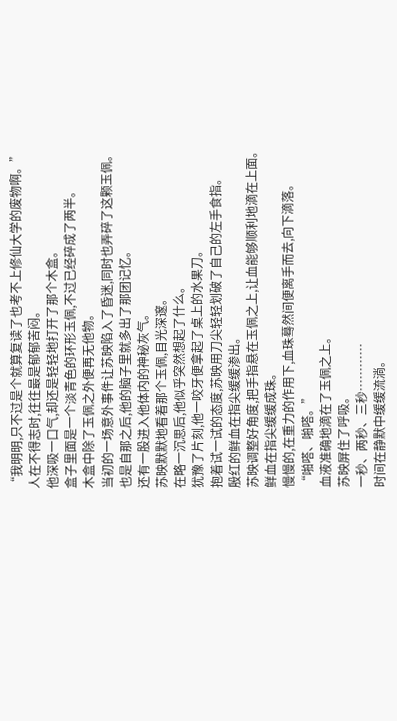“我明明,只不过是个就算复读了也考不上修仙大学的废物啊。”
人在不得志时,往往最是郁郁苦闷。
他深吸一口气,却还是轻轻地打开了那个木盒。
盒子里面是一个淡青色的环形玉佩,不过已经碎成了两半。
木盒中除了玉佩之外便再无他物。
当初的一场意外事件让苏映陷入了昏迷,同时也弄碎了这颗玉佩。
也是自那之后,他的脑子里就多出了那团记忆。
还有一股进入他体内的神秘灰气。
苏映默默地看着那个玉佩,目光深邃。
在略一沉思后,他似乎突然想起了什么。
犹豫了片刻,他一咬牙便拿起了桌上的水果刀。
抱着试一试的态度,苏映用刀尖轻轻划破了自己的左手食指。
殷红的鲜血在指尖缓缓渗出。
苏映调整好角度,把手指悬在玉佩之上,让血能够顺利地滴在上面。
鲜血在指尖缓缓成珠。
慢慢的,在重力的作用下,血珠蓦然间便离手而去,向下滴落。
“啪嗒、啪嗒。”
血液准确地滴在了玉佩之上。
苏映屏住了呼吸。
一秒、两秒、三秒…………
时间在静默中缓缓流淌。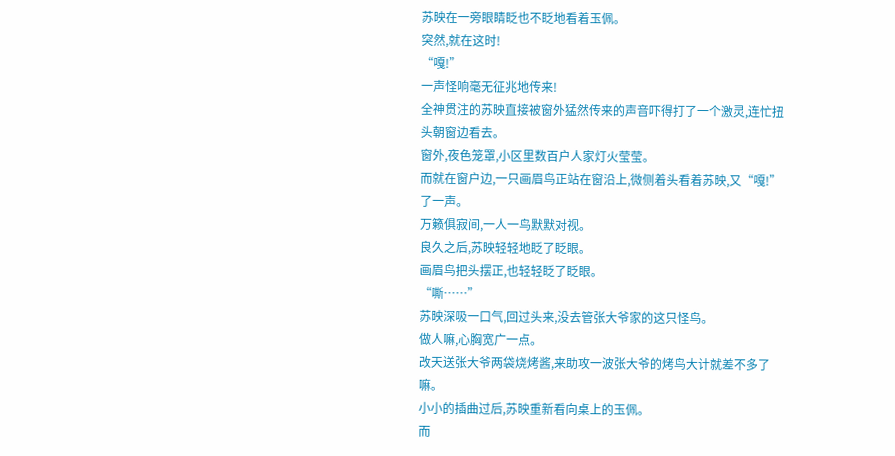苏映在一旁眼睛眨也不眨地看着玉佩。
突然,就在这时!
“嘎!”
一声怪响毫无征兆地传来!
全神贯注的苏映直接被窗外猛然传来的声音吓得打了一个激灵,连忙扭头朝窗边看去。
窗外,夜色笼罩,小区里数百户人家灯火莹莹。
而就在窗户边,一只画眉鸟正站在窗沿上,微侧着头看着苏映,又“嘎!”了一声。
万籁俱寂间,一人一鸟默默对视。
良久之后,苏映轻轻地眨了眨眼。
画眉鸟把头摆正,也轻轻眨了眨眼。
“嘶……”
苏映深吸一口气,回过头来,没去管张大爷家的这只怪鸟。
做人嘛,心胸宽广一点。
改天送张大爷两袋烧烤酱,来助攻一波张大爷的烤鸟大计就差不多了嘛。
小小的插曲过后,苏映重新看向桌上的玉佩。
而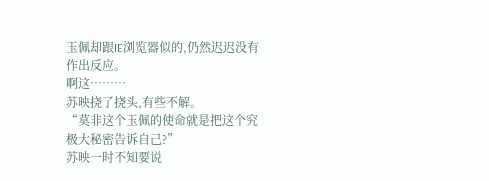玉佩却跟IE浏览器似的,仍然迟迟没有作出反应。
啊这………
苏映挠了挠头,有些不解。
“莫非这个玉佩的使命就是把这个究极大秘密告诉自己?”
苏映一时不知要说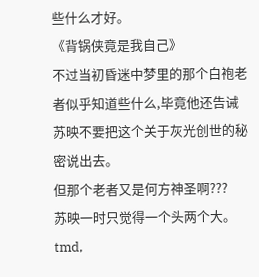些什么才好。
《背锅侠竟是我自己》
不过当初昏迷中梦里的那个白袍老者似乎知道些什么,毕竟他还告诫苏映不要把这个关于灰光创世的秘密说出去。
但那个老者又是何方神圣啊???
苏映一时只觉得一个头两个大。
tmd,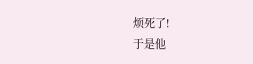烦死了!
于是他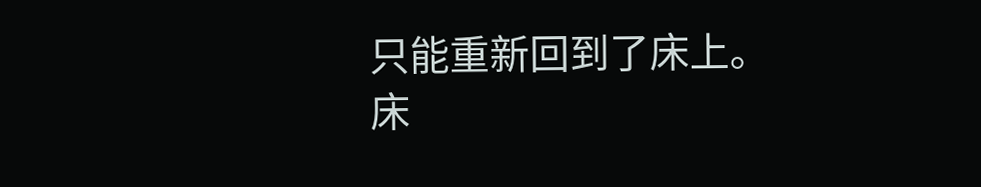只能重新回到了床上。
床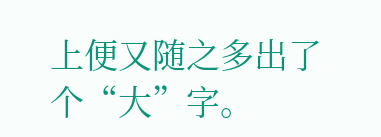上便又随之多出了个“大”字。